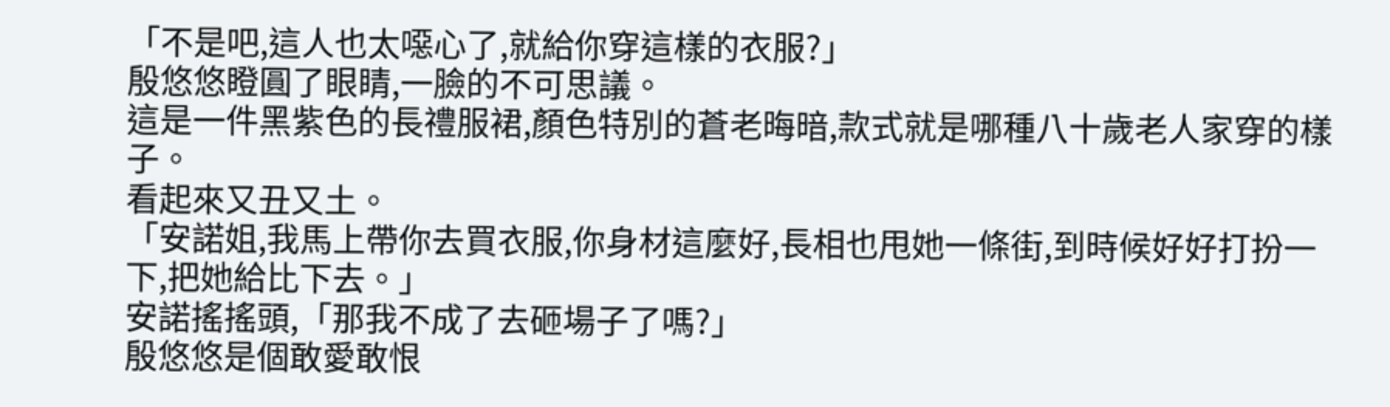「不是吧,這人也太噁心了,就給你穿這樣的衣服?」
殷悠悠瞪圓了眼睛,一臉的不可思議。
這是一件黑紫色的長禮服裙,顏色特別的蒼老晦暗,款式就是哪種八十歲老人家穿的樣子。
看起來又丑又土。
「安諾姐,我馬上帶你去買衣服,你身材這麼好,長相也甩她一條街,到時候好好打扮一下,把她給比下去。」
安諾搖搖頭,「那我不成了去砸場子了嗎?」
殷悠悠是個敢愛敢恨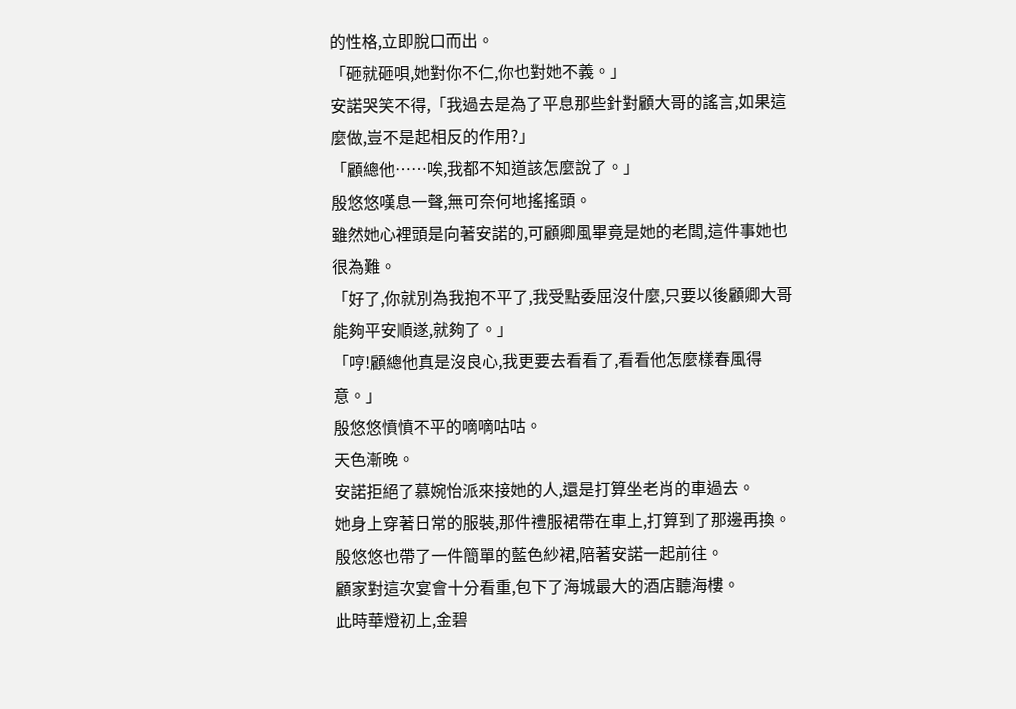的性格,立即脫口而出。
「砸就砸唄,她對你不仁,你也對她不義。」
安諾哭笑不得,「我過去是為了平息那些針對顧大哥的謠言,如果這麼做,豈不是起相反的作用?」
「顧總他……唉,我都不知道該怎麼說了。」
殷悠悠嘆息一聲,無可奈何地搖搖頭。
雖然她心裡頭是向著安諾的,可顧卿風畢竟是她的老闆,這件事她也很為難。
「好了,你就別為我抱不平了,我受點委屈沒什麼,只要以後顧卿大哥能夠平安順遂,就夠了。」
「哼!顧總他真是沒良心,我更要去看看了,看看他怎麼樣春風得意。」
殷悠悠憤憤不平的嘀嘀咕咕。
天色漸晚。
安諾拒絕了慕婉怡派來接她的人,還是打算坐老肖的車過去。
她身上穿著日常的服裝,那件禮服裙帶在車上,打算到了那邊再換。
殷悠悠也帶了一件簡單的藍色紗裙,陪著安諾一起前往。
顧家對這次宴會十分看重,包下了海城最大的酒店聽海樓。
此時華燈初上,金碧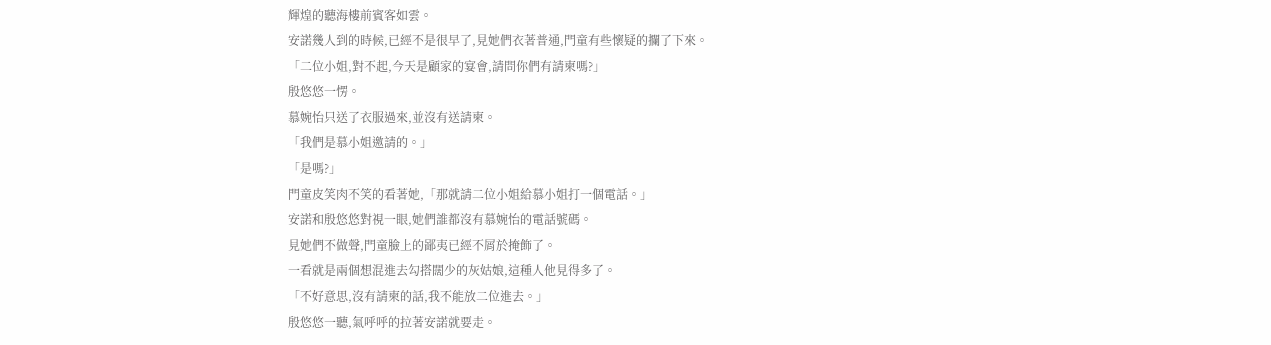輝煌的聽海樓前賓客如雲。
安諾幾人到的時候,已經不是很早了,見她們衣著普通,門童有些懷疑的攔了下來。
「二位小姐,對不起,今天是顧家的宴會,請問你們有請柬嗎?」
殷悠悠一愣。
慕婉怡只送了衣服過來,並沒有送請柬。
「我們是慕小姐邀請的。」
「是嗎?」
門童皮笑肉不笑的看著她,「那就請二位小姐給慕小姐打一個電話。」
安諾和殷悠悠對視一眼,她們誰都沒有慕婉怡的電話號碼。
見她們不做聲,門童臉上的鄙夷已經不屑於掩飾了。
一看就是兩個想混進去勾搭闊少的灰姑娘,這種人他見得多了。
「不好意思,沒有請柬的話,我不能放二位進去。」
殷悠悠一聽,氣呼呼的拉著安諾就要走。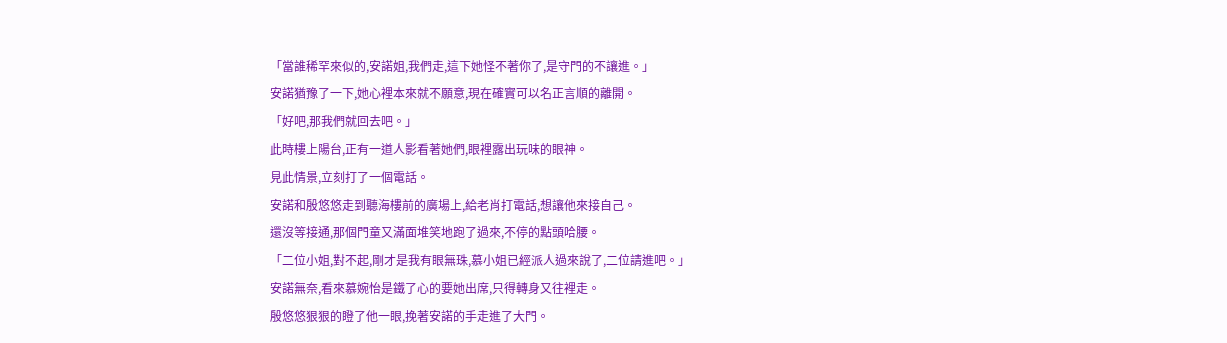「當誰稀罕來似的,安諾姐,我們走,這下她怪不著你了,是守門的不讓進。」
安諾猶豫了一下,她心裡本來就不願意,現在確實可以名正言順的離開。
「好吧,那我們就回去吧。」
此時樓上陽台,正有一道人影看著她們,眼裡露出玩味的眼神。
見此情景,立刻打了一個電話。
安諾和殷悠悠走到聽海樓前的廣場上,給老肖打電話,想讓他來接自己。
還沒等接通,那個門童又滿面堆笑地跑了過來,不停的點頭哈腰。
「二位小姐,對不起,剛才是我有眼無珠,慕小姐已經派人過來說了,二位請進吧。」
安諾無奈,看來慕婉怡是鐵了心的要她出席,只得轉身又往裡走。
殷悠悠狠狠的瞪了他一眼,挽著安諾的手走進了大門。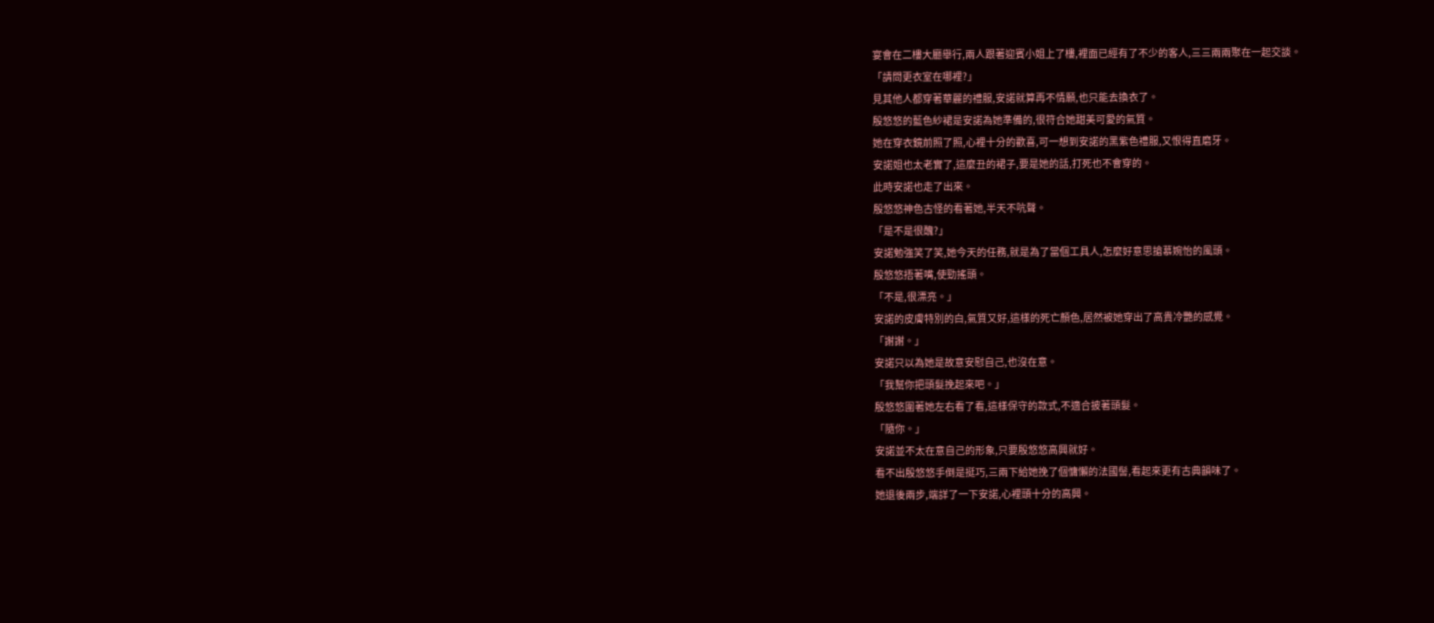宴會在二樓大廳舉行,兩人跟著迎賓小姐上了樓,裡面已經有了不少的客人,三三兩兩聚在一起交談。
「請問更衣室在哪裡?」
見其他人都穿著華麗的禮服,安諾就算再不情願,也只能去換衣了。
殷悠悠的藍色紗裙是安諾為她準備的,很符合她甜美可愛的氣質。
她在穿衣鏡前照了照,心裡十分的歡喜,可一想到安諾的黑紫色禮服,又恨得直磨牙。
安諾姐也太老實了,這麼丑的裙子,要是她的話,打死也不會穿的。
此時安諾也走了出來。
殷悠悠神色古怪的看著她,半天不吭聲。
「是不是很醜?」
安諾勉強笑了笑,她今天的任務,就是為了當個工具人,怎麼好意思搶慕婉怡的風頭。
殷悠悠捂著嘴,使勁搖頭。
「不是,很漂亮。」
安諾的皮膚特別的白,氣質又好,這樣的死亡顏色,居然被她穿出了高貴冷艷的感覺。
「謝謝。」
安諾只以為她是故意安慰自己,也沒在意。
「我幫你把頭髮挽起來吧。」
殷悠悠圍著她左右看了看,這樣保守的款式,不適合披著頭髮。
「隨你。」
安諾並不太在意自己的形象,只要殷悠悠高興就好。
看不出殷悠悠手倒是挺巧,三兩下給她挽了個慵懶的法國髻,看起來更有古典韻味了。
她退後兩步,端詳了一下安諾,心裡頭十分的高興。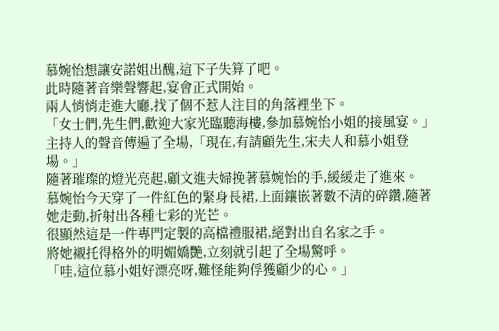慕婉怡想讓安諾姐出醜,這下子失算了吧。
此時隨著音樂聲響起,宴會正式開始。
兩人悄悄走進大廳,找了個不惹人注目的角落裡坐下。
「女士們,先生們,歡迎大家光臨聽海樓,參加慕婉怡小姐的接風宴。」
主持人的聲音傳遍了全場,「現在,有請顧先生,宋夫人和慕小姐登場。」
隨著璀璨的燈光亮起,顧文進夫婦挽著慕婉怡的手,緩緩走了進來。
慕婉怡今天穿了一件紅色的緊身長裙,上面鑲嵌著數不清的碎鑽,隨著她走動,折射出各種七彩的光芒。
很顯然這是一件專門定製的高檔禮服裙,絕對出自名家之手。
將她襯托得格外的明媚嬌艷,立刻就引起了全場驚呼。
「哇,這位慕小姐好漂亮呀,難怪能夠俘獲顧少的心。」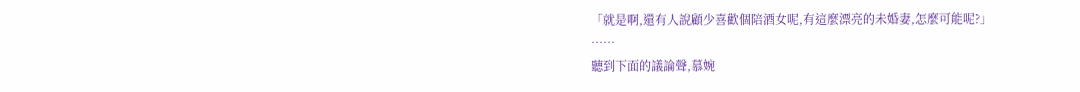「就是啊,還有人說顧少喜歡個陪酒女呢,有這麼漂亮的未婚妻,怎麼可能呢?」
……
聽到下面的議論聲,慕婉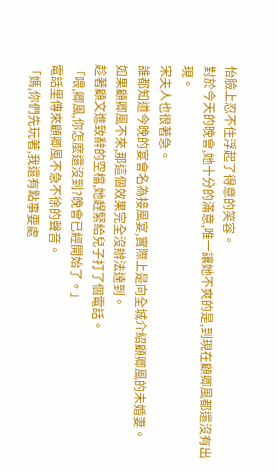怡臉上忍不住浮起了得意的笑容。
對於今天的晚會,她十分的滿意,唯一讓她不爽的是,到現在顧卿風都還沒有出現。
宋夫人也很著急。
誰都知道今晚的宴會名為接風宴,實際上是向全城介紹顧卿風的未婚妻。
如果顧卿風不來,那這個效果完全沒辦法達到。
趁著顧文進致辭的空檔,她趕緊給兒子打了個電話。
「喂,卿風,你怎麼還沒到?晚會已經開始了。」
電話里傳來顧卿風不急不徐的聲音。
「媽,你們先玩著,我還有點事要處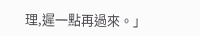理,遲一點再過來。」